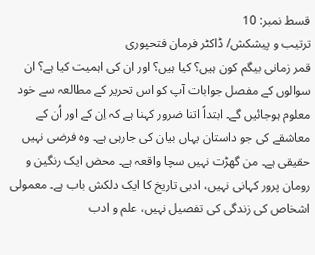قسط نمبر: 10
ترتیب و پیشکش/ ڈاکٹر فرمان فتحپوری
قمر زمانی بیگم کون ہیں؟ کیا ہیں؟ اور ان کی اہمیت کیا ہے؟ ان سوالوں کے مفصل جوابات آپ کو اس تحریر کے مطالعہ سے خود معلوم ہوجائیں گے۔ ابتداً اتنا ضرور کہنا ہے کہ اِن کے اور اُن کے معاشقے کی جو داستان یہاں بیان کی جارہی ہے۔ وہ فرضی نہیں حقیقی ہے۔ من گھڑت نہیں سچا واقعہ ہے۔ محض ایک رنگین و رومان پرور کہانی نہیں، ادبی تاریخ کا ایک دلکش باب ہے۔ معمولی اشخاص کی زندگی کی تفصیل نہیں، علم و ادب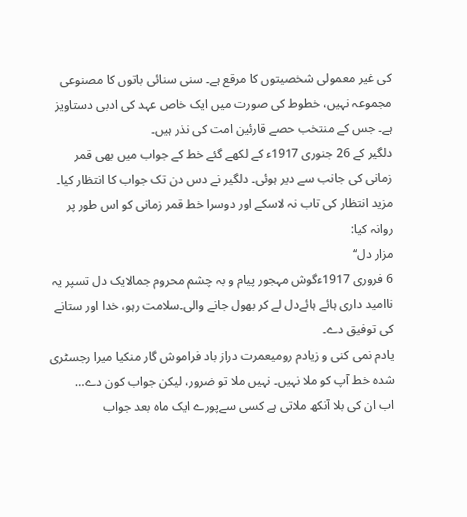کی غیر معمولی شخصیتوں کا مرقع ہے۔ سنی سنائی باتوں کا مصنوعی مجموعہ نہیں، خطوط کی صورت میں ایک خاص عہد کی ادبی دستاویز ہے۔ جس کے منتخب حصے قارئین امت کی نذر ہیں۔
دلگیر کے 26 جنوری 1917ء کے لکھے گئے خط کے جواب میں بھی قمر زمانی کی جانب سے دیر ہوئی۔ دلگیر نے دس دن تک جواب کا انتظار کیا۔ مزید انتظار کی تاب نہ لاسکے اور دوسرا خط قمر زمانی کو اس طور پر روانہ کیا:
مزار دل‘‘
6 فروری 1917ءگوش مہجور پیام و بہ چشم محروم جمالایک دل تسپر یہ ناامید داری ہائے ہائےدل لے کر بھول جانے والی۔سلامت رہو، خدا اور ستانے کی توفیق دے۔
یادم نمی کنی و زیادم رومیعمرت دراز باد فراموش گار منکیا میرا رجسٹری شدہ خط آپ کو ملا نہیں۔ نہیں ملا تو ضرور، لیکن جواب کون دے…
اب ان کی بلا آنکھ ملاتی ہے کسی سےپورے ایک ماہ بعد جواب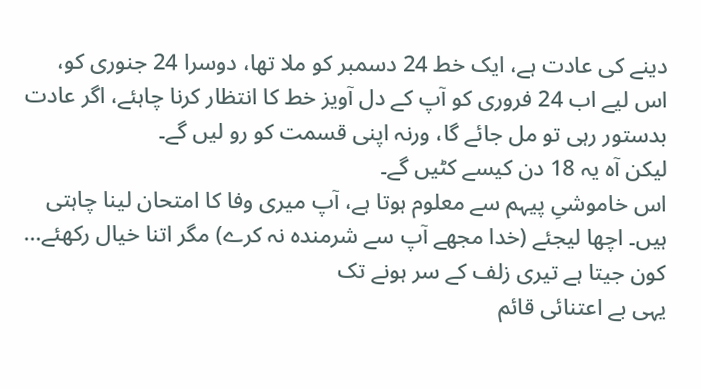دینے کی عادت ہے، ایک خط 24 دسمبر کو ملا تھا، دوسرا 24 جنوری کو، اس لیے اب 24 فروری کو آپ کے دل آویز خط کا انتظار کرنا چاہئے، اگر عادت بدستور رہی تو مل جائے گا، ورنہ اپنی قسمت کو رو لیں گے۔
لیکن آہ یہ 18 دن کیسے کٹیں گے۔
اس خاموشیِ پیہم سے معلوم ہوتا ہے، آپ میری وفا کا امتحان لینا چاہتی ہیں۔ اچھا لیجئے (خدا مجھے آپ سے شرمندہ نہ کرے) مگر اتنا خیال رکھئے…
کون جیتا ہے تیری زلف کے سر ہونے تک
یہی بے اعتنائی قائم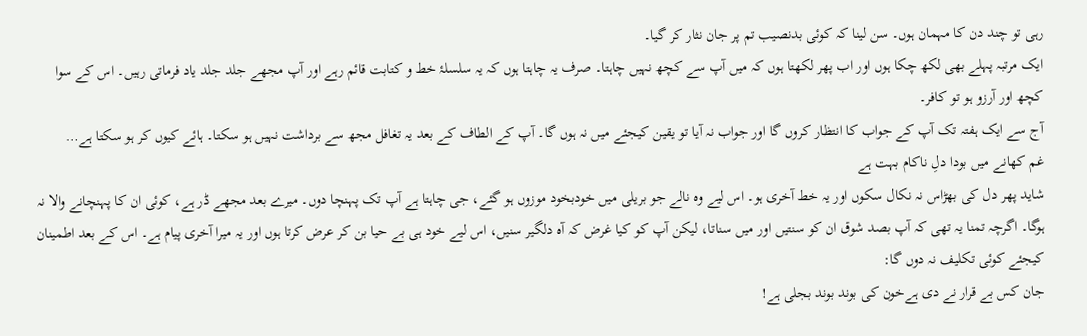رہی تو چند دن کا مہمان ہوں۔ سن لینا کہ کوئی بدنصیب تم پر جان نثار کر گیا۔
ایک مرتبہ پہلے بھی لکھ چکا ہوں اور اب پھر لکھتا ہوں کہ میں آپ سے کچھ نہیں چاہتا۔ صرف یہ چاہتا ہوں کہ یہ سلسلۂ خط و کتابت قائم رہے اور آپ مجھے جلد جلد یاد فرماتی رہیں۔ اس کے سوا کچھ اور آرزو ہو تو کافر۔
آج سے ایک ہفتہ تک آپ کے جواب کا انتظار کروں گا اور جواب نہ آیا تو یقین کیجئے میں نہ ہوں گا۔ آپ کے الطاف کے بعد یہ تغافل مجھ سے برداشت نہیں ہو سکتا۔ ہائے کیوں کر ہو سکتا ہے…
غم کھانے میں بودا دلِ ناکام بہت ہے
شاید پھر دل کی بھڑاس نہ نکال سکوں اور یہ خط آخری ہو۔ اس لیے وہ نالے جو بریلی میں خودبخود موزوں ہو گئے، جی چاہتا ہے آپ تک پہنچا دوں۔ میرے بعد مجھے ڈر ہے، کوئی ان کا پہنچانے والا نہ ہوگا۔ اگرچہ تمنا یہ تھی کہ آپ بصد شوق ان کو سنتیں اور میں سناتا، لیکن آپ کو کیا غرض کہ آہ دلگیر سنیں، اس لیے خود ہی بے حیا بن کر عرض کرتا ہوں اور یہ میرا آخری پیام ہے۔ اس کے بعد اطمینان کیجئے کوئی تکلیف نہ دوں گا:
جان کس بے قرار نے دی ہےخون کی بوند بوند بجلی ہے!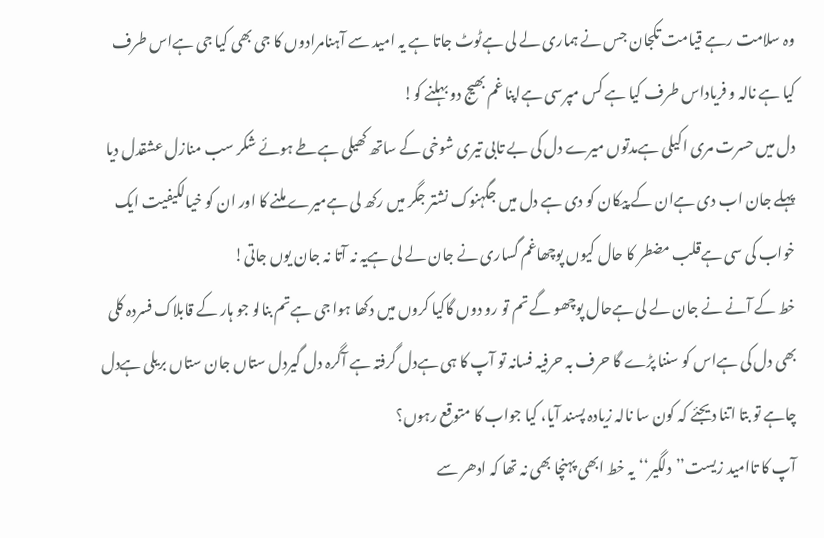وہ سلامت رہے قیامت تکجان جس نے ہماری لے لی ہےٹوٹ جاتا ہے یہ امید سے آہنامرادوں کا جی بھی کیا جی ہےاس طرف کیا ہے نالہ و فریاداس طرف کیا ہے کس مپرسی ہےاپنا غم بھیج دو بہلنے کو!
دل میں حسرت مری اکیلی ہےمدتوں میرے دل کی بے تابی تیری شوخی کے ساتھ کھیلی ہےطے ہوئے شکر سب منازل عشقدل دیا پہلے جان اب دی ہےان کے پیکان کو دی ہے دل میں جگہنوک نشتر جگر میں رکھ لی ہےمیرے ملنے کا اور ان کو خیالکیفیت ایک خواب کی سی ہےقلب مضطر کا حال کیوں پوچھاغم گساری نے جان لے لی ہےیہ نہ آتا نہ جان یوں جاتی!
خط کے آنے نے جان لے لی ہےحال پوچھو گے تم تو رو دوں گاکیا کروں میں دکھا ہوا جی ہےتم بنالو جو ہار کے قابلاک فسردہ کلی بھی دل کی ہےاس کو سننا پڑے گا حرف بہ حرفیہ فسانہ تو آپ کا ہی ہےدل گرفتہ ہے آگرہ دل گیردل ستاں جان ستاں بریلی ہےدل چاہے تو بتا اتنا دیجئے کہ کون سا نالہ زیادہ پسند آیا، کیا جواب کا متوقع رہوں؟
آپ کا تاامید زیست’’دلگیر‘‘یہ خط ابھی پہنچا بھی نہ تھا کہ ادھر سے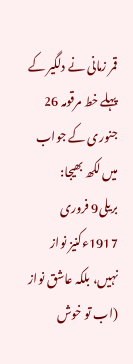قمر زمانی نے دلگیر کے پہلے خط مرقومہ 26 جنوری کے جواب میں لکھ بھیجا:
بریلی9 فروری 1917ءکنیز نواز نہیں، بلکہ عاشق نواز (اب تو خوش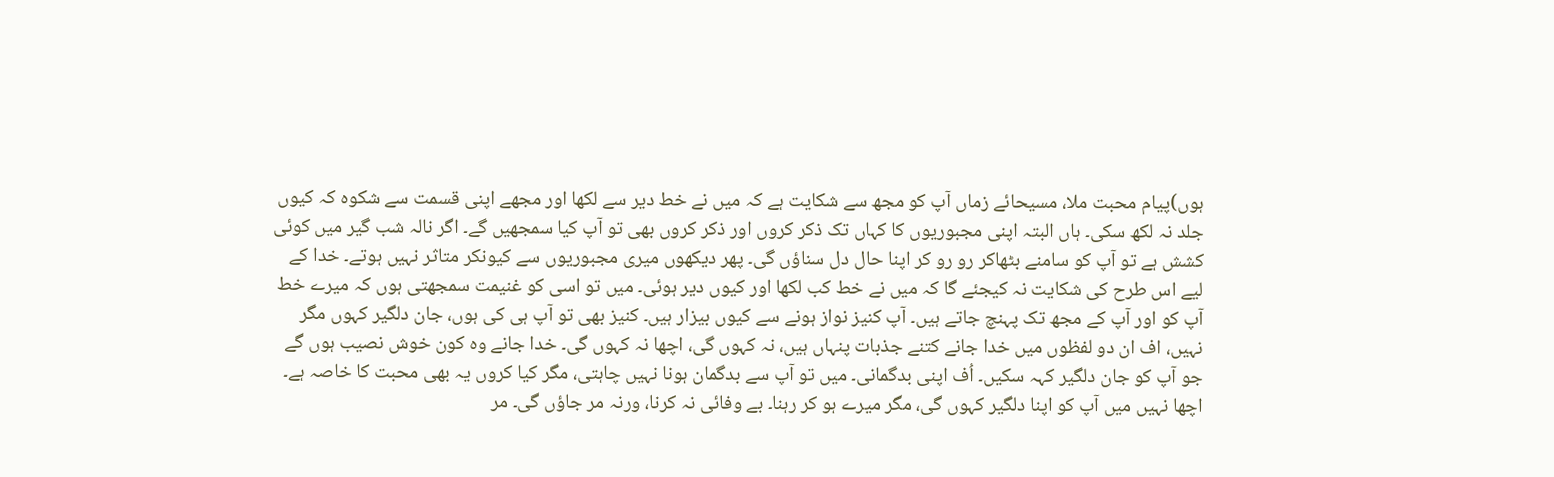ہوں)پیام محبت ملا، مسیحائے زماں آپ کو مجھ سے شکایت ہے کہ میں نے خط دیر سے لکھا اور مجھے اپنی قسمت سے شکوہ کہ کیوں جلد نہ لکھ سکی۔ ہاں البتہ اپنی مجبوریوں کا کہاں تک ذکر کروں اور ذکر کروں بھی تو آپ کیا سمجھیں گے۔ اگر نالہ شب گیر میں کوئی کشش ہے تو آپ کو سامنے بٹھاکر رو رو کر اپنا حال دل سناؤں گی۔ پھر دیکھوں میری مجبوریوں سے کیونکر متاثر نہیں ہوتے۔ خدا کے لیے اس طرح کی شکایت نہ کیجئے گا کہ میں نے خط کب لکھا اور کیوں دیر ہوئی۔ میں تو اسی کو غنیمت سمجھتی ہوں کہ میرے خط آپ کو اور آپ کے مجھ تک پہنچ جاتے ہیں۔ آپ کنیز نواز ہونے سے کیوں بیزار ہیں۔ کنیز بھی تو آپ ہی کی ہوں، جان دلگیر کہوں مگر نہیں، اف ان دو لفظوں میں خدا جانے کتنے جذبات پنہاں ہیں، نہ کہوں گی، اچھا نہ کہوں گی۔ خدا جانے وہ کون خوش نصیب ہوں گے جو آپ کو جان دلگیر کہہ سکیں۔ اُف اپنی بدگمانی۔ میں تو آپ سے بدگمان ہونا نہیں چاہتی، مگر کیا کروں یہ بھی محبت کا خاصہ ہے۔ اچھا نہیں میں آپ کو اپنا دلگیر کہوں گی، مگر میرے ہو کر رہنا۔ بے وفائی نہ کرنا، ورنہ مر جاؤں گی۔ مر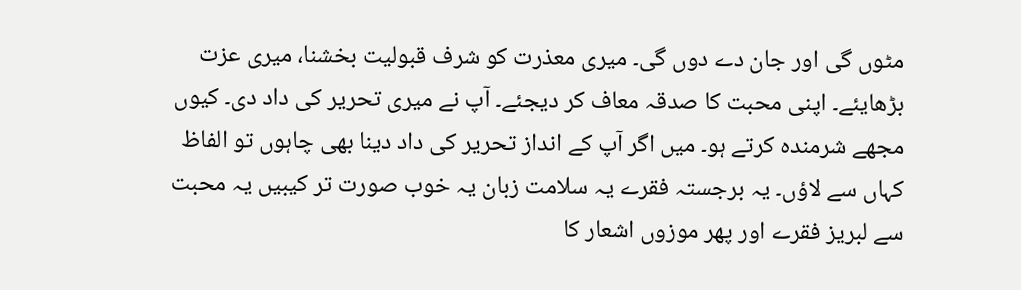مٹوں گی اور جان دے دوں گی۔ میری معذرت کو شرف قبولیت بخشنا، میری عزت بڑھایئے۔ اپنی محبت کا صدقہ معاف کر دیجئے۔ آپ نے میری تحریر کی داد دی۔ کیوں مجھے شرمندہ کرتے ہو۔ میں اگر آپ کے انداز تحریر کی داد دینا بھی چاہوں تو الفاظ کہاں سے لاؤں۔ یہ برجستہ فقرے یہ سلامت زبان یہ خوب صورت تر کیبیں یہ محبت سے لبریز فقرے اور پھر موزوں اشعار کا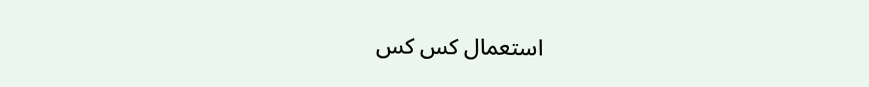استعمال کس کس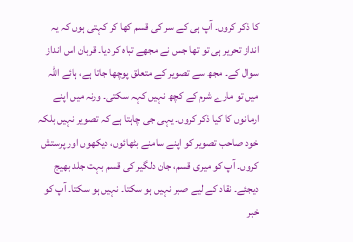کا ذکر کروں۔ آپ ہی کے سر کی قسم کھا کر کہتی ہوں کہ یہ انداز تحریر ہی تو تھا جس نے مجھے تباہ کر دیا۔ قربان اس انداز سوال کے۔ مجھ سے تصویر کے متعلق پوچھا جاتا ہے، ہائے اللہ میں تو مارے شرم کے کچھ نہیں کہہ سکتی۔ ورنہ میں اپنے ارمانوں کا کیا ذکر کروں۔ یہی جی چاہتا ہے کہ تصویر نہیں بلکہ خود صاحب تصویر کو اپنے سامنے بٹھائوں، دیکھوں اور پرستش کروں۔ آپ کو میری قسم، جان دلگیر کی قسم بہت جلد بھیج دیجئے۔ نقاد کے لیے صبر نہیں ہو سکتا۔ نہیں ہو سکتا۔ آپ کو خبر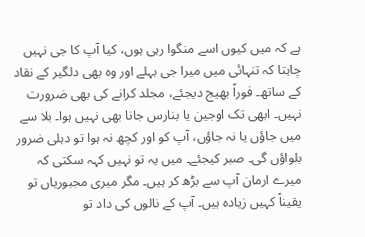ہے کہ میں کیوں اسے منگوا رہی ہوں، کیا آپ کا جی نہیں چاہتا کہ تنہائی میں میرا جی بہلے اور وہ بھی دلگیر کے نقاد کے ساتھ۔ فوراً بھیج دیجئے، مجلد کرانے کی بھی ضرورت نہیں۔ ابھی تک اوجین یا بنارس جانا بھی نہیں ہوا۔ بلا سے میں جاؤں یا نہ جاؤں، آپ کو اور کچھ نہ ہوا تو دہلی ضرور بلواؤں گی۔ صبر کیجئے۔ میں یہ تو نہیں کہہ سکتی کہ میرے ارمان آپ سے بڑھ کر ہیں۔ مگر میری مجبوریاں تو یقیناً کہیں زیادہ ہیں۔ آپ کے نالوں کی داد تو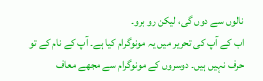نالوں سے دوں گی، لیکن رو برو۔
اب کے آپ کی تحریر میں یہ مونوگرام کیا ہے۔ آپ کے نام کے تو حرف نہیں ہیں۔ دوسروں کے مونوگرام سے مجھے معاف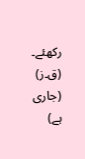رکھئے۔
(ق۔ز) (جاری ہے)